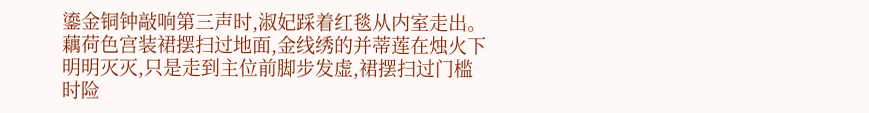鎏金铜钟敲响第三声时,淑妃踩着红毯从内室走出。藕荷色宫装裙摆扫过地面,金线绣的并蒂莲在烛火下明明灭灭,只是走到主位前脚步发虚,裙摆扫过门槛时险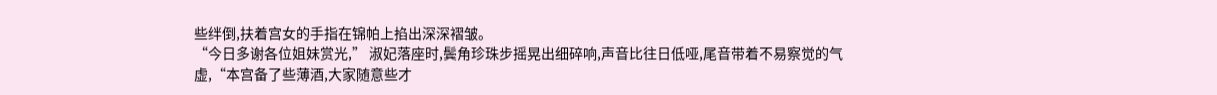些绊倒,扶着宫女的手指在锦帕上掐出深深褶皱。
“今日多谢各位姐妹赏光,” 淑妃落座时,鬓角珍珠步摇晃出细碎响,声音比往日低哑,尾音带着不易察觉的气虚,“本宫备了些薄酒,大家随意些才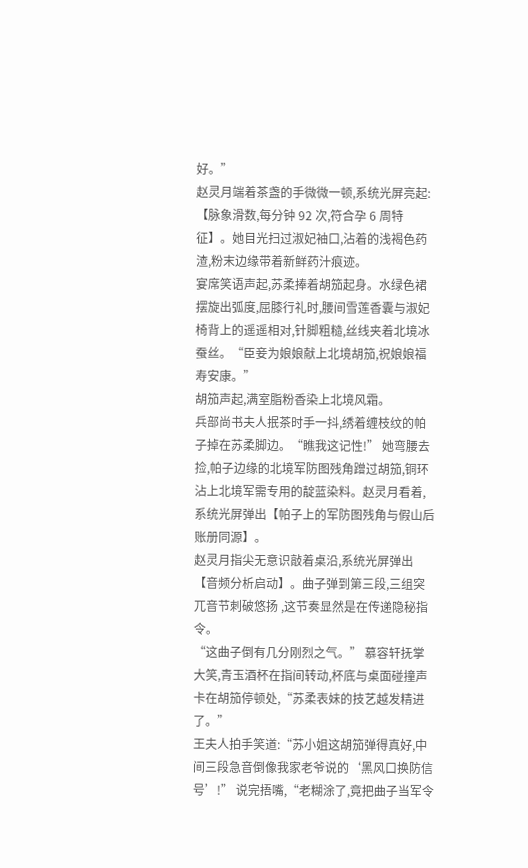好。”
赵灵月端着茶盏的手微微一顿,系统光屏亮起:【脉象滑数,每分钟 92 次,符合孕 6 周特征】。她目光扫过淑妃袖口,沾着的浅褐色药渣,粉末边缘带着新鲜药汁痕迹。
宴席笑语声起,苏柔捧着胡笳起身。水绿色裙摆旋出弧度,屈膝行礼时,腰间雪莲香囊与淑妃椅背上的遥遥相对,针脚粗糙,丝线夹着北境冰蚕丝。“臣妾为娘娘献上北境胡笳,祝娘娘福寿安康。”
胡笳声起,满室脂粉香染上北境风霜。
兵部尚书夫人抿茶时手一抖,绣着缠枝纹的帕子掉在苏柔脚边。“瞧我这记性!” 她弯腰去捡,帕子边缘的北境军防图残角蹭过胡笳,铜环沾上北境军需专用的靛蓝染料。赵灵月看着,系统光屏弹出【帕子上的军防图残角与假山后账册同源】。
赵灵月指尖无意识敲着桌沿,系统光屏弹出【音频分析启动】。曲子弹到第三段,三组突兀音节刺破悠扬 ,这节奏显然是在传递隐秘指令。
“这曲子倒有几分刚烈之气。” 慕容轩抚掌大笑,青玉酒杯在指间转动,杯底与桌面碰撞声卡在胡笳停顿处,“苏柔表妹的技艺越发精进了。”
王夫人拍手笑道:“苏小姐这胡笳弹得真好,中间三段急音倒像我家老爷说的‘黑风口换防信号’!” 说完捂嘴,“老糊涂了,竟把曲子当军令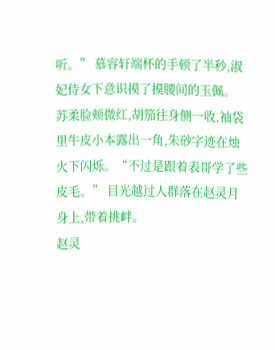听。” 慕容轩端杯的手顿了半秒,淑妃侍女下意识摸了摸腰间的玉佩。
苏柔脸颊微红,胡笳往身侧一收,袖袋里牛皮小本露出一角,朱砂字迹在烛火下闪烁。“不过是跟着表哥学了些皮毛。” 目光越过人群落在赵灵月身上,带着挑衅。
赵灵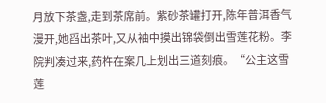月放下茶盏,走到茶席前。紫砂茶罐打开,陈年普洱香气漫开,她舀出茶叶,又从袖中摸出锦袋倒出雪莲花粉。李院判凑过来,药杵在案几上划出三道刻痕。“公主这雪莲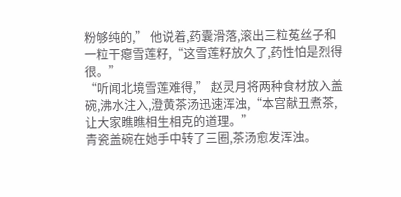粉够纯的,” 他说着,药囊滑落,滚出三粒菟丝子和一粒干瘪雪莲籽,“这雪莲籽放久了,药性怕是烈得很。”
“听闻北境雪莲难得,” 赵灵月将两种食材放入盖碗,沸水注入,澄黄茶汤迅速浑浊,“本宫献丑煮茶,让大家瞧瞧相生相克的道理。”
青瓷盖碗在她手中转了三圈,茶汤愈发浑浊。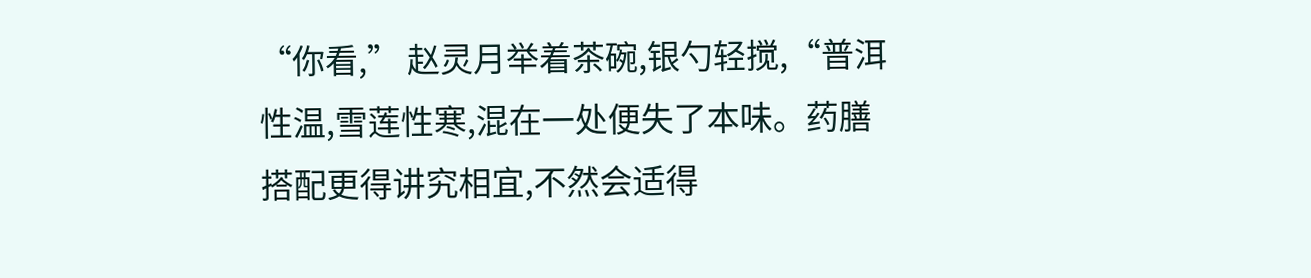“你看,” 赵灵月举着茶碗,银勺轻搅,“普洱性温,雪莲性寒,混在一处便失了本味。药膳搭配更得讲究相宜,不然会适得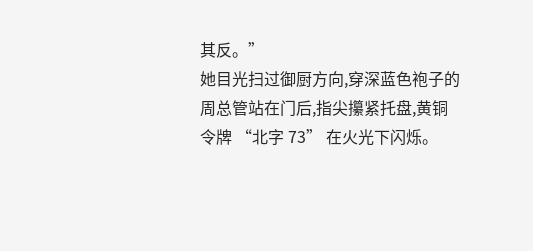其反。”
她目光扫过御厨方向,穿深蓝色袍子的周总管站在门后,指尖攥紧托盘,黄铜令牌 “北字 73” 在火光下闪烁。